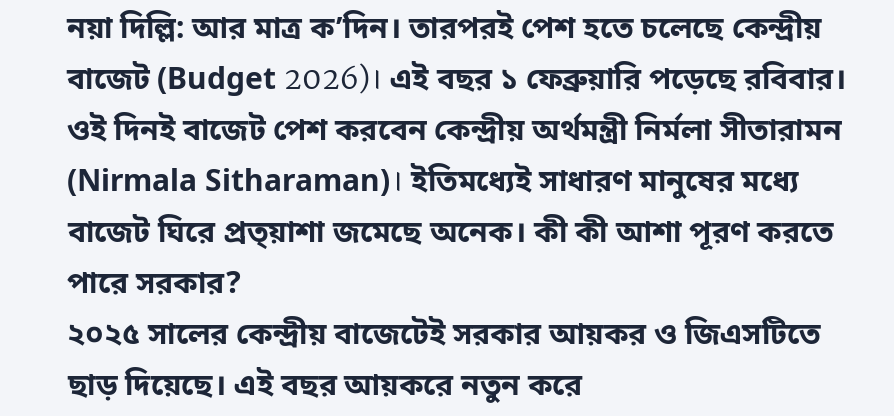নয়া দিল্লি: আর মাত্র ক’দিন। তারপরই পেশ হতে চলেছে কেন্দ্রীয় বাজেট (Budget 2026)। এই বছর ১ ফেব্রুয়ারি পড়েছে রবিবার। ওই দিনই বাজেট পেশ করবেন কেন্দ্রীয় অর্থমন্ত্রী নির্মলা সীতারামন (Nirmala Sitharaman)। ইতিমধ্যেই সাধারণ মানুষের মধ্যে বাজেট ঘিরে প্রত্য়াশা জমেছে অনেক। কী কী আশা পূরণ করতে পারে সরকার?
২০২৫ সালের কেন্দ্রীয় বাজেটেই সরকার আয়কর ও জিএসটিতে ছাড় দিয়েছে। এই বছর আয়করে নতুন করে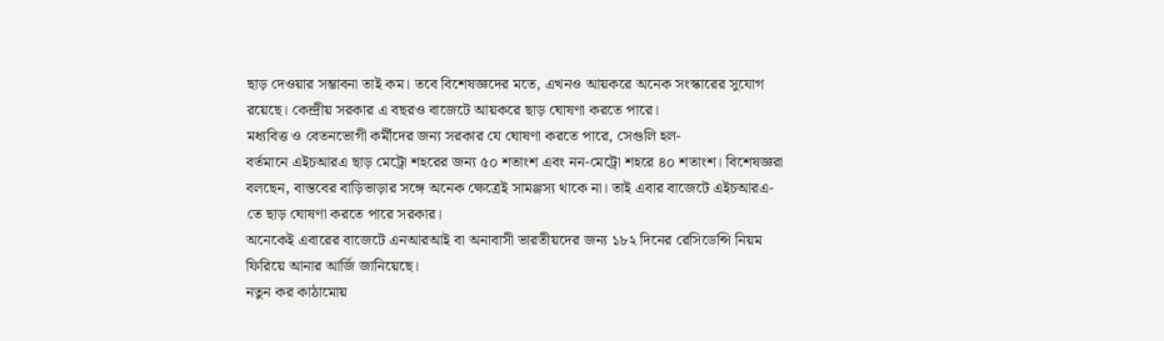ছাড় দেওয়ার সম্ভাবনা তাই কম। তবে বিশেষজ্ঞদের মতে, এখনও আয়করে অনেক সংস্কারের সুযোগ রয়েছে। কেন্দ্রীয় সরকার এ বছরও বাজেটে আয়করে ছাড় ঘোষণা করতে পারে।
মধ্যবিত্ত ও বেতনভোগী কর্মীদের জন্য সরকার যে ঘোষণা করতে পারে, সেগুলি হল-
বর্তমানে এইচআরএ ছাড় মেট্রো শহরের জন্য ৫০ শতাংশ এবং নন-মেট্রো শহরে ৪০ শতাংশ। বিশেষজ্ঞরা বলছেন, বাস্তবের বাড়িভাড়ার সঙ্গে অনেক ক্ষেত্রেই সামঞ্জস্য থাকে না। তাই এবার বাজেটে এইচআরএ-তে ছাড় ঘোষণা করতে পারে সরকার।
অনেকেই এবারের বাজেটে এনআরআই বা অনাবাসী ভারতীয়দের জন্য ১৮২ দিনের রেসিডেন্সি নিয়ম ফিরিয়ে আনার আর্জি জানিয়েছে।
নতুন কর কাঠামোয়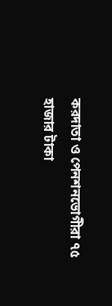করদাতা ও পেনশনভোগীরা ৭৫ হাজার টাকা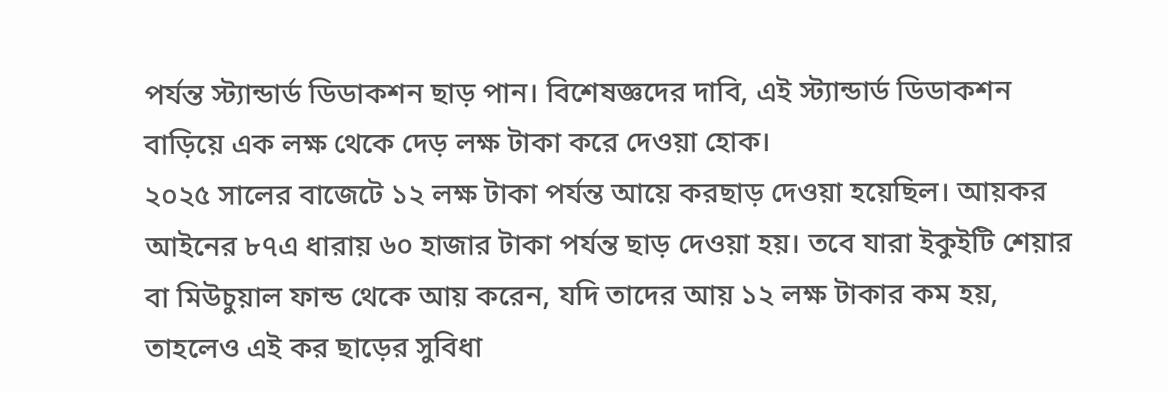পর্যন্ত স্ট্যান্ডার্ড ডিডাকশন ছাড় পান। বিশেষজ্ঞদের দাবি, এই স্ট্যান্ডার্ড ডিডাকশন বাড়িয়ে এক লক্ষ থেকে দেড় লক্ষ টাকা করে দেওয়া হোক।
২০২৫ সালের বাজেটে ১২ লক্ষ টাকা পর্যন্ত আয়ে করছাড় দেওয়া হয়েছিল। আয়কর আইনের ৮৭এ ধারায় ৬০ হাজার টাকা পর্যন্ত ছাড় দেওয়া হয়। তবে যারা ইকুইটি শেয়ার বা মিউচুয়াল ফান্ড থেকে আয় করেন, যদি তাদের আয় ১২ লক্ষ টাকার কম হয়, তাহলেও এই কর ছাড়ের সুবিধা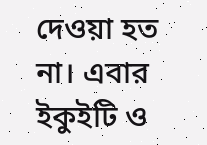দেওয়া হত না। এবার ইকুইটি ও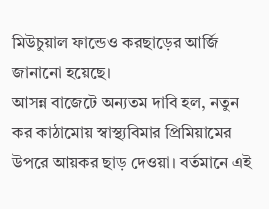মিউচুয়াল ফান্ডেও করছাড়ের আর্জি জানানো হয়েছে।
আসন্ন বাজেটে অন্যতম দাবি হল, নতুন কর কাঠামোয় স্বাস্থ্যবিমার প্রিমিয়ামের উপরে আয়কর ছাড় দেওয়া। বর্তমানে এই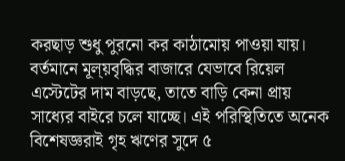করছাড় শুধু পুরনো কর কাঠামোয় পাওয়া যায়।
বর্তমানে মূল্য়বৃদ্ধির বাজারে যেভাবে রিয়েল এস্টেটের দাম বাড়ছে, তাতে বাড়ি কেনা প্রায় সাধ্যের বাইরে চলে যাচ্ছে। এই পরিস্থিতিতে অনেক বিশেষজ্ঞরাই গৃহ ঋণের সুদে ৫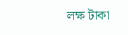লক্ষ টাকা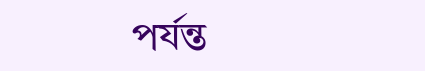পর্যন্ত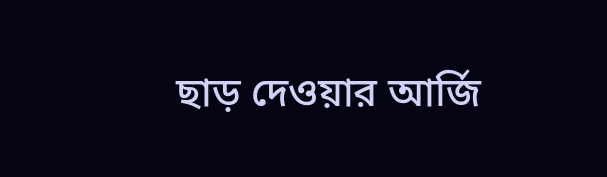ছাড় দেওয়ার আর্জি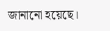জানানো হয়েছে।